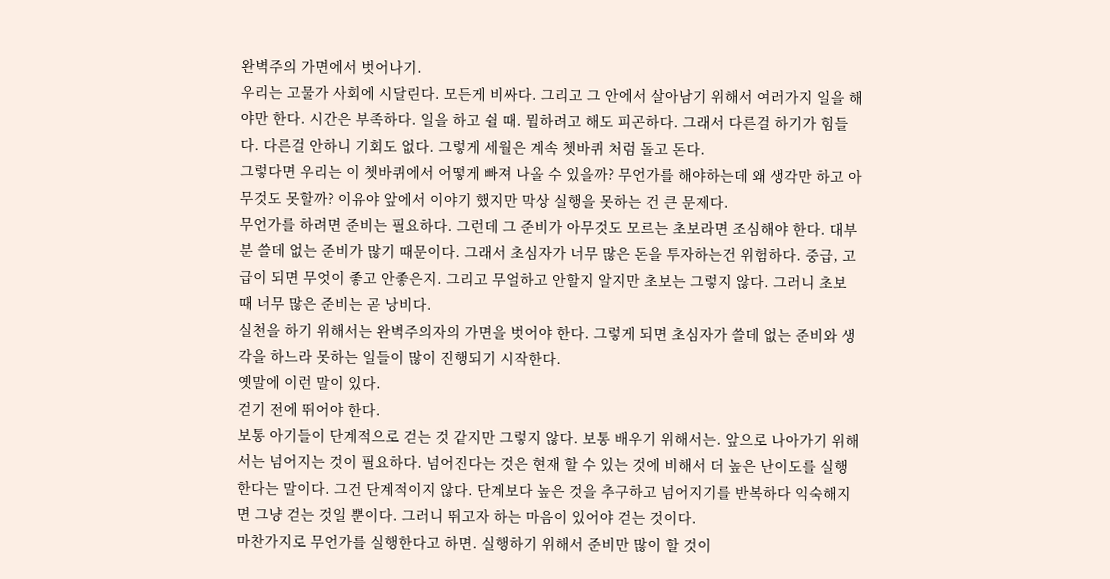완벽주의 가면에서 벗어나기.
우리는 고물가 사회에 시달린다. 모든게 비싸다. 그리고 그 안에서 살아남기 위해서 여러가지 일을 해야만 한다. 시간은 부족하다. 일을 하고 쉴 때. 뭘하려고 해도 피곤하다. 그래서 다른걸 하기가 힘들다. 다른걸 안하니 기회도 없다. 그렇게 세월은 계속 쳇바퀴 처럼 돌고 돈다.
그렇다면 우리는 이 쳇바퀴에서 어떻게 빠져 나올 수 있을까? 무언가를 해야하는데 왜 생각만 하고 아무것도 못할까? 이유야 앞에서 이야기 했지만 막상 실행을 못하는 건 큰 문제다.
무언가를 하려면 준비는 필요하다. 그런데 그 준비가 아무것도 모르는 초보라면 조심해야 한다. 대부분 쓸데 없는 준비가 많기 때문이다. 그래서 초심자가 너무 많은 돈을 투자하는건 위험하다. 중급, 고급이 되면 무엇이 좋고 안좋은지. 그리고 무얼하고 안할지 알지만 초보는 그렇지 않다. 그러니 초보 때 너무 많은 준비는 곧 낭비다.
실천을 하기 위해서는 완벽주의자의 가면을 벗어야 한다. 그렇게 되면 초심자가 쓸데 없는 준비와 생각을 하느라 못하는 일들이 많이 진행되기 시작한다.
옛말에 이런 말이 있다.
걷기 전에 뛰어야 한다.
보통 아기들이 단계적으로 걷는 것 같지만 그렇지 않다. 보통 배우기 위해서는. 앞으로 나아가기 위해서는 넘어지는 것이 필요하다. 넘어진다는 것은 현재 할 수 있는 것에 비해서 더 높은 난이도를 실행한다는 말이다. 그건 단계적이지 않다. 단계보다 높은 것을 추구하고 넘어지기를 반복하다 익숙해지면 그냥 걷는 것일 뿐이다. 그러니 뛰고자 하는 마음이 있어야 걷는 것이다.
마찬가지로 무언가를 실행한다고 하면. 실행하기 위해서 준비만 많이 할 것이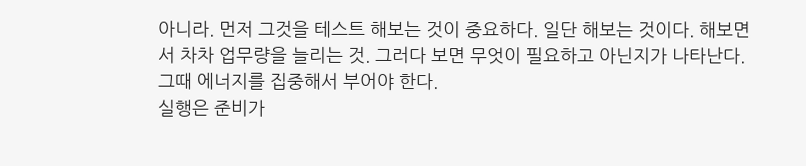아니라. 먼저 그것을 테스트 해보는 것이 중요하다. 일단 해보는 것이다. 해보면서 차차 업무량을 늘리는 것. 그러다 보면 무엇이 필요하고 아닌지가 나타난다. 그때 에너지를 집중해서 부어야 한다.
실행은 준비가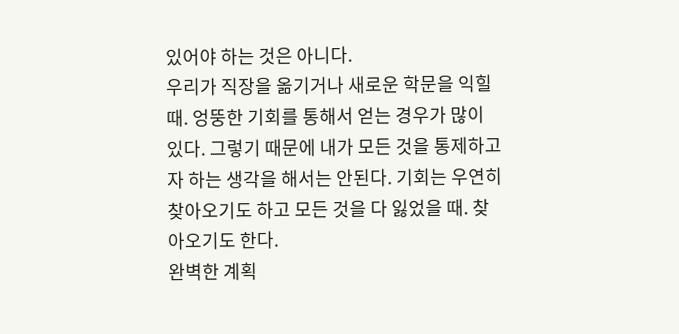있어야 하는 것은 아니다.
우리가 직장을 옮기거나 새로운 학문을 익힐 때. 엉뚱한 기회를 통해서 얻는 경우가 많이 있다. 그렇기 때문에 내가 모든 것을 통제하고자 하는 생각을 해서는 안된다. 기회는 우연히 찾아오기도 하고 모든 것을 다 잃었을 때. 찾아오기도 한다.
완벽한 계획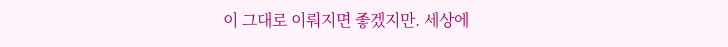이 그대로 이뤄지면 좋겠지만. 세상에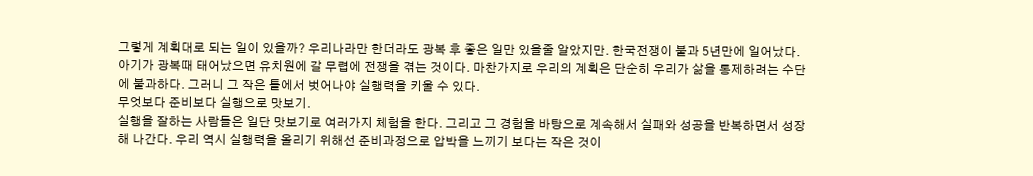그렇게 계획대로 되는 일이 있을까? 우리나라만 한더라도 광복 후 좋은 일만 있을줄 알았지만. 한국전쟁이 불과 5년만에 일어났다. 아기가 광복때 태어났으면 유치원에 갈 무렵에 전쟁을 겪는 것이다. 마찬가지로 우리의 계획은 단순히 우리가 삶을 통제하려는 수단에 불과하다. 그러니 그 작은 틀에서 벗어나야 실행력을 키울 수 있다.
무엇보다 준비보다 실행으로 맛보기.
실행을 잘하는 사람들은 일단 맛보기로 여러가지 체험을 한다. 그리고 그 경험을 바탕으로 계속해서 실패와 성공을 반복하면서 성장해 나간다. 우리 역시 실행력을 올리기 위해선 준비과정으로 압박을 느끼기 보다는 작은 것이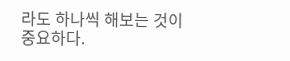라도 하나씩 해보는 것이 중요하다.